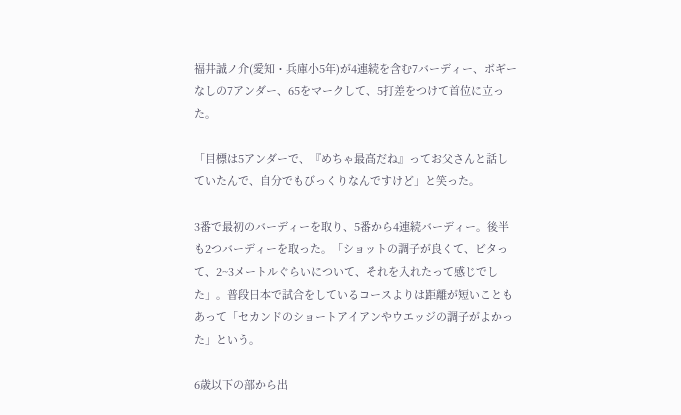福井誠ノ介(愛知・兵庫小5年)が4連続を含む7バーディー、ボギーなしの7アンダー、65をマークして、5打差をつけて首位に立った。

「目標は5アンダーで、『めちゃ最高だね』ってお父さんと話していたんで、自分でもびっくりなんですけど」と笑った。

3番で最初のバーディーを取り、5番から4連続バーディー。後半も2つバーディーを取った。「ショットの調子が良くて、ビタって、2~3メートルぐらいについて、それを入れたって感じでした」。普段日本で試合をしているコースよりは距離が短いこともあって「セカンドのショートアイアンやウエッジの調子がよかった」という。

6歳以下の部から出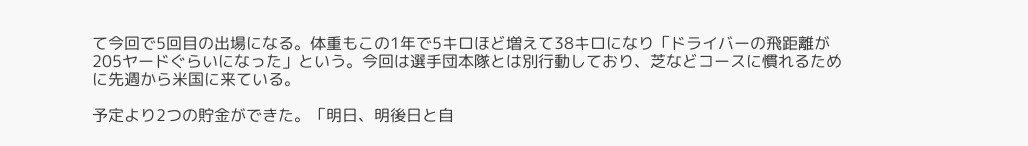て今回で5回目の出場になる。体重もこの1年で5キロほど増えて38キロになり「ドライバーの飛距離が205ヤードぐらいになった」という。今回は選手団本隊とは別行動しており、芝などコースに慣れるために先週から米国に来ている。

予定より2つの貯金ができた。「明日、明後日と自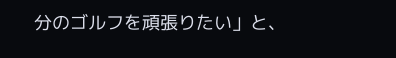分のゴルフを頑張りたい」と、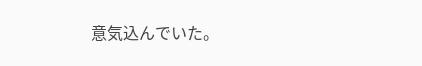意気込んでいた。